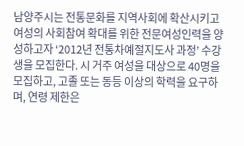남양주시는 전통문화를 지역사회에 확산시키고 여성의 사회참여 확대를 위한 전문여성인력을 양성하고자 ‘2012년 전통차예절지도사 과정’ 수강생을 모집한다. 시 거주 여성을 대상으로 40명을 모집하고, 고졸 또는 동등 이상의 학력을 요구하며, 연령 제한은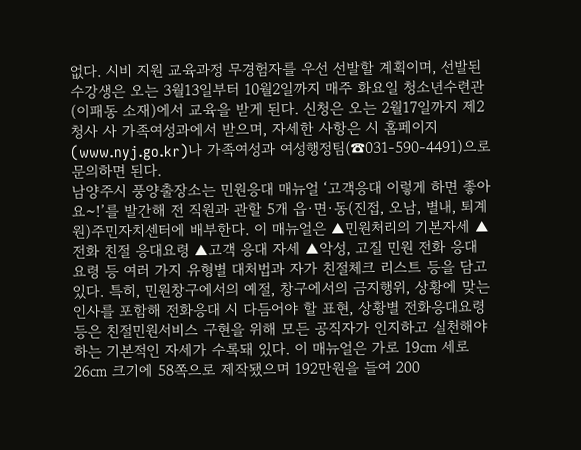없다. 시비 지원 교육과정 무경험자를 우선 선발할 계획이며, 선발된 수강생은 오는 3월13일부터 10월2일까지 매주 화요일 청소년수련관(이패동 소재)에서 교육을 받게 된다. 신청은 오는 2월17일까지 제2청사 사 가족여성과에서 받으며, 자세한 사항은 시 홈페이지(www.nyj.go.kr)나 가족여성과 여성행정팀(☎031-590-4491)으로 문의하면 된다.
남양주시 풍양출장소는 민원응대 매뉴얼 ‘고객응대 이렇게 하면 좋아요~!’를 발간해 전 직원과 관할 5개 읍·면·동(진접, 오남, 별내, 퇴계원)주민자치센터에 배부한다. 이 매뉴얼은 ▲민원처리의 기본자세 ▲전화 친절 응대요령 ▲고객 응대 자세 ▲악성, 고질 민원 전화 응대 요령 등 여러 가지 유형별 대처법과 자가 친절체크 리스트 등을 담고 있다. 특히, 민원창구에서의 예절, 창구에서의 금지행위, 상황에 맞는 인사를 포함해 전화응대 시 다듬어야 할 표현, 상황별 전화응대요령 등은 친절민원서비스 구현을 위해 모든 공직자가 인지하고 실천해야 하는 기본적인 자세가 수록돼 있다. 이 매뉴얼은 가로 19㎝ 세로 26㎝ 크기에 58쪽으로 제작됐으며 192만원을 들여 200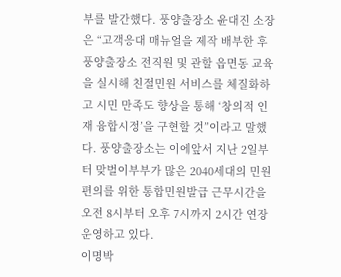부를 발간했다. 풍양출장소 윤대진 소장은 “고객응대 매뉴얼을 제작 배부한 후 풍양출장소 전직원 및 관할 읍면동 교육을 실시해 친절민원 서비스를 체질화하고 시민 만족도 향상을 통해 ‘창의적 인재 융합시정’을 구현할 것”이라고 말했다. 풍양출장소는 이에앞서 지난 2일부터 맞벌이부부가 많은 2040세대의 민원 편의를 위한 통합민원발급 근무시간을 오전 8시부터 오후 7시까지 2시간 연장운영하고 있다.
이명박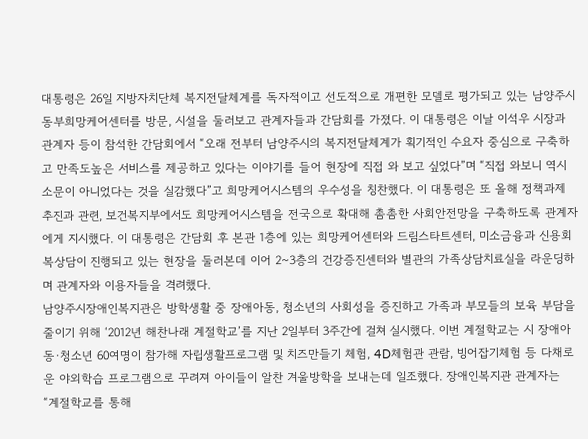대통령은 26일 지방자치단체 복지전달체계를 독자적이고 선도적으로 개편한 모델로 평가되고 있는 남양주시 동부희망케어센터를 방문, 시설을 둘러보고 관계자들과 간담회를 가졌다. 이 대통령은 이날 이석우 시장과 관계자 등이 참석한 간담회에서 “오래 전부터 남양주시의 복지전달체계가 획기적인 수요자 중심으로 구축하고 만족도높은 서비스를 제공하고 있다는 이야기를 들어 현장에 직접 와 보고 싶었다”며 “직접 와보니 역시 소문이 아니었다는 것을 실감했다”고 희망케어시스템의 우수성을 칭찬했다. 이 대통령은 또 올해 정책과제 추진과 관련, 보건복지부에서도 희망케어시스템을 전국으로 확대해 촘촘한 사회안전망을 구축하도록 관계자에게 지시했다. 이 대통령은 간담회 후 본관 1층에 있는 희망케어센터와 드림스타트센터, 미소금융과 신용회복상담이 진행되고 있는 현장을 둘러본데 이어 2~3층의 건강증진센터와 별관의 가족상담치료실을 라운딩하며 관계자와 이용자들을 격려했다.
남양주시장애인복지관은 방학생활 중 장애아동, 청소년의 사회성을 증진하고 가족과 부모들의 보육 부담을 줄이기 위해 ‘2012년 해찬나래 계절학교’를 지난 2일부터 3주간에 걸쳐 실시했다. 이번 계절학교는 시 장애아동·청소년 60여명이 참가해 자립생활프로그램 및 치즈만들기 체험, 4D체험관 관람, 빙어잡기체험 등 다채로운 야외학습 프로그램으로 꾸려져 아이들이 알찬 겨울방학을 보내는데 일조했다. 장애인복지관 관계자는 “계절학교를 통해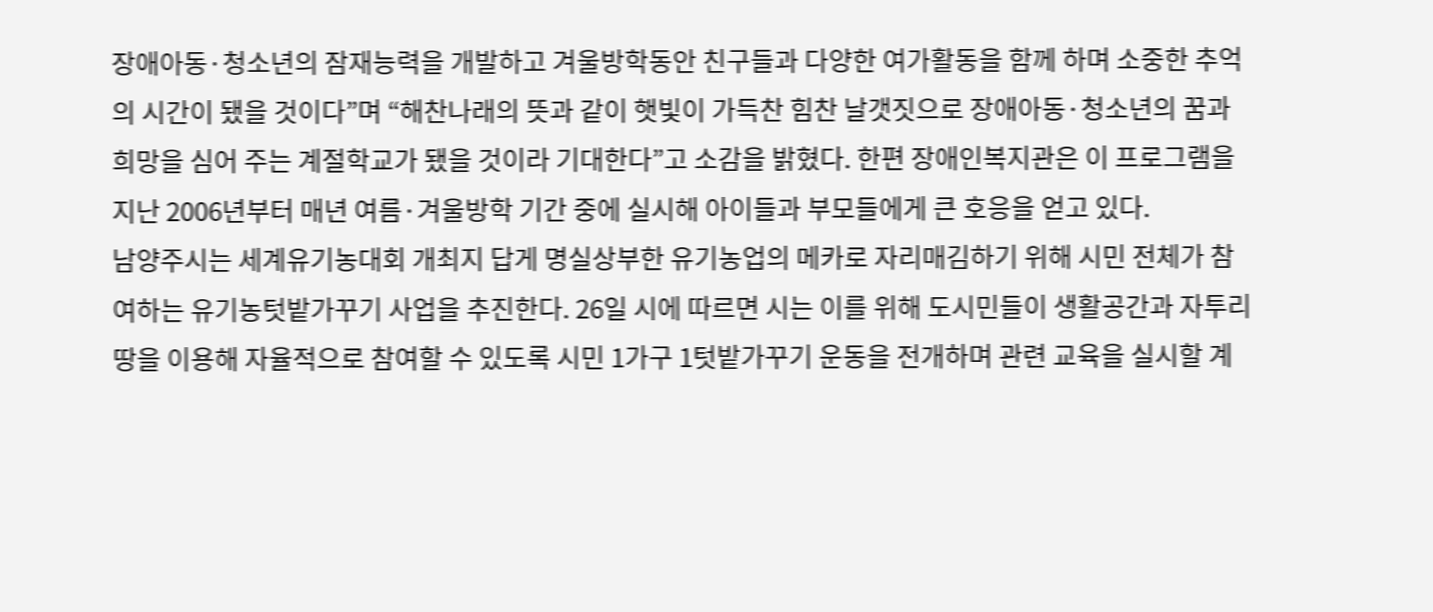장애아동·청소년의 잠재능력을 개발하고 겨울방학동안 친구들과 다양한 여가활동을 함께 하며 소중한 추억의 시간이 됐을 것이다”며 “해찬나래의 뜻과 같이 햇빛이 가득찬 힘찬 날갯짓으로 장애아동·청소년의 꿈과 희망을 심어 주는 계절학교가 됐을 것이라 기대한다”고 소감을 밝혔다. 한편 장애인복지관은 이 프로그램을 지난 2006년부터 매년 여름·겨울방학 기간 중에 실시해 아이들과 부모들에게 큰 호응을 얻고 있다.
남양주시는 세계유기농대회 개최지 답게 명실상부한 유기농업의 메카로 자리매김하기 위해 시민 전체가 참여하는 유기농텃밭가꾸기 사업을 추진한다. 26일 시에 따르면 시는 이를 위해 도시민들이 생활공간과 자투리땅을 이용해 자율적으로 참여할 수 있도록 시민 1가구 1텃밭가꾸기 운동을 전개하며 관련 교육을 실시할 계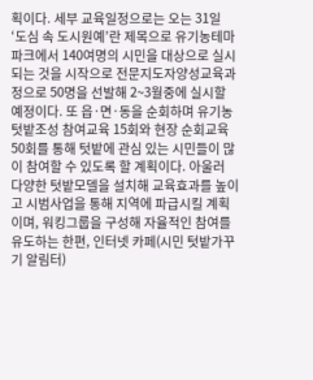획이다. 세부 교육일정으로는 오는 31일 ‘도심 속 도시원예’란 제목으로 유기농테마파크에서 140여명의 시민을 대상으로 실시되는 것을 시작으로 전문지도자양성교육과정으로 50명을 선발해 2~3월중에 실시할 예정이다. 또 읍·면·동을 순회하며 유기농텃밭조성 참여교육 15회와 현장 순회교육 50회를 통해 텃밭에 관심 있는 시민들이 많이 참여할 수 있도록 할 계획이다. 아울러 다양한 텃밭모델을 설치해 교육효과를 높이고 시범사업을 통해 지역에 파급시킬 계획이며, 워킹그룹을 구성해 자율적인 참여를 유도하는 한편, 인터넷 카페(시민 텃밭가꾸기 알림터)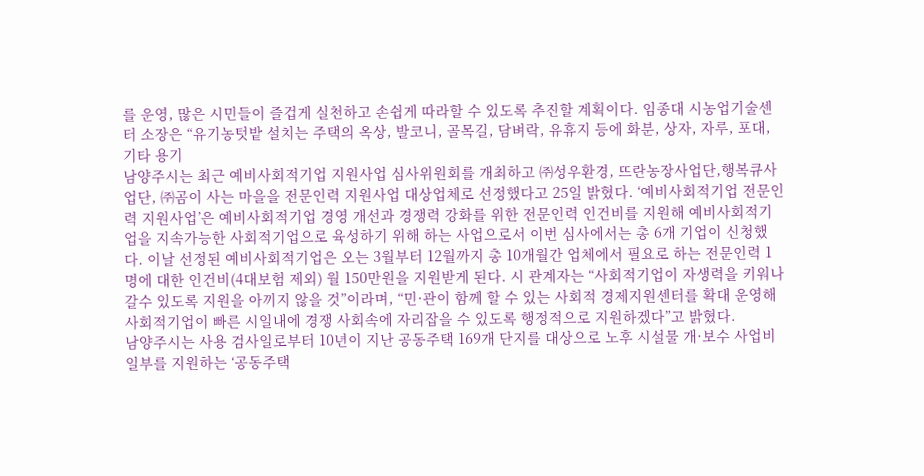를 운영, 많은 시민들이 즐겁게 실천하고 손쉽게 따라할 수 있도록 추진할 계획이다. 임종대 시농업기술센터 소장은 “유기농텃밭 설치는 주택의 옥상, 발코니, 골목길, 담벼락, 유휴지 등에 화분, 상자, 자루, 포대, 기타 용기
남양주시는 최근 예비사회적기업 지원사업 심사위원회를 개최하고 ㈜성우환경, 뜨란농장사업단,행복큐사업단, ㈜곰이 사는 마을을 전문인력 지원사업 대상업체로 선정했다고 25일 밝혔다. ‘예비사회적기업 전문인력 지원사업’은 예비사회적기업 경영 개선과 경쟁력 강화를 위한 전문인력 인건비를 지원해 예비사회적기업을 지속가능한 사회적기업으로 육성하기 위해 하는 사업으로서 이번 심사에서는 총 6개 기업이 신청했다. 이날 선정된 예비사회적기업은 오는 3월부터 12월까지 총 10개월간 업체에서 필요로 하는 전문인력 1명에 대한 인건비(4대보험 제외) 월 150만원을 지원받게 된다. 시 관계자는 “사회적기업이 자생력을 키워나갈수 있도록 지원을 아끼지 않을 것”이라며, “민·관이 함께 할 수 있는 사회적 경제지원센터를 확대 운영해 사회적기업이 빠른 시일내에 경쟁 사회속에 자리잡을 수 있도록 행정적으로 지원하겠다”고 밝혔다.
남양주시는 사용 검사일로부터 10년이 지난 공동주택 169개 단지를 대상으로 노후 시설물 개·보수 사업비 일부를 지원하는 ‘공동주택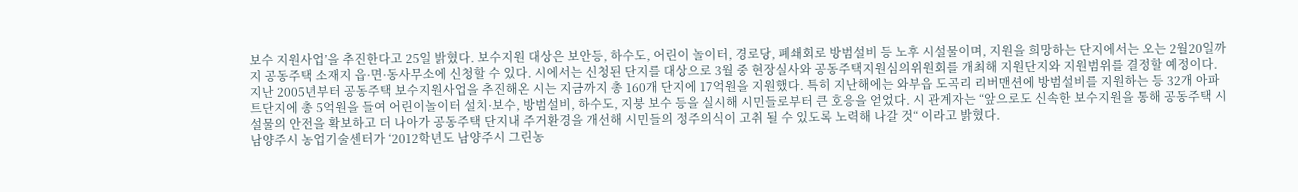보수 지원사업’을 추진한다고 25일 밝혔다. 보수지원 대상은 보안등, 하수도, 어린이 놀이터, 경로당, 폐쇄회로 방범설비 등 노후 시설물이며, 지원을 희망하는 단지에서는 오는 2월20일까지 공동주택 소재지 읍·면·동사무소에 신청할 수 있다. 시에서는 신청된 단지를 대상으로 3월 중 현장실사와 공동주택지원심의위원회를 개최해 지원단지와 지원범위를 결정할 예정이다. 지난 2005년부터 공동주택 보수지원사업을 추진해온 시는 지금까지 총 160개 단지에 17억원을 지원했다. 특히 지난해에는 와부읍 도곡리 리버맨션에 방범설비를 지원하는 등 32개 아파트단지에 총 5억원을 들여 어린이놀이터 설치·보수, 방범설비, 하수도, 지붕 보수 등을 실시해 시민들로부터 큰 호응을 얻었다. 시 관계자는 “앞으로도 신속한 보수지원을 통해 공동주택 시설물의 안전을 확보하고 더 나아가 공동주택 단지내 주거환경을 개선해 시민들의 정주의식이 고취 될 수 있도록 노력해 나갈 것“ 이라고 밝혔다.
남양주시 농업기술센터가 ‘2012학년도 남양주시 그린농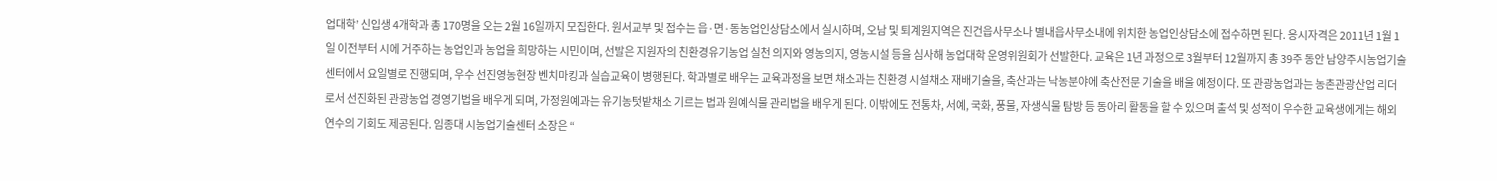업대학’ 신입생 4개학과 총 170명을 오는 2월 16일까지 모집한다. 원서교부 및 접수는 읍·면·동농업인상담소에서 실시하며, 오남 및 퇴계원지역은 진건읍사무소나 별내읍사무소내에 위치한 농업인상담소에 접수하면 된다. 응시자격은 2011년 1월 1일 이전부터 시에 거주하는 농업인과 농업을 희망하는 시민이며, 선발은 지원자의 친환경유기농업 실천 의지와 영농의지, 영농시설 등을 심사해 농업대학 운영위원회가 선발한다. 교육은 1년 과정으로 3월부터 12월까지 총 39주 동안 남양주시농업기술센터에서 요일별로 진행되며, 우수 선진영농현장 벤치마킹과 실습교육이 병행된다. 학과별로 배우는 교육과정을 보면 채소과는 친환경 시설채소 재배기술을, 축산과는 낙농분야에 축산전문 기술을 배울 예정이다. 또 관광농업과는 농촌관광산업 리더로서 선진화된 관광농업 경영기법을 배우게 되며, 가정원예과는 유기농텃밭채소 기르는 법과 원예식물 관리법을 배우게 된다. 이밖에도 전통차, 서예, 국화, 풍물, 자생식물 탐방 등 동아리 활동을 할 수 있으며 출석 및 성적이 우수한 교육생에게는 해외연수의 기회도 제공된다. 임종대 시농업기술센터 소장은 “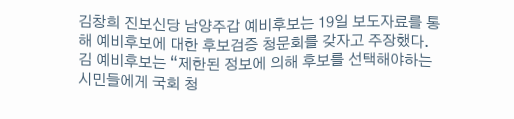김창희 진보신당 남양주갑 예비후보는 19일 보도자료를 통해 예비후보에 대한 후보검증 청문회를 갖자고 주장했다. 김 예비후보는 “제한된 정보에 의해 후보를 선택해야하는 시민들에게 국회 청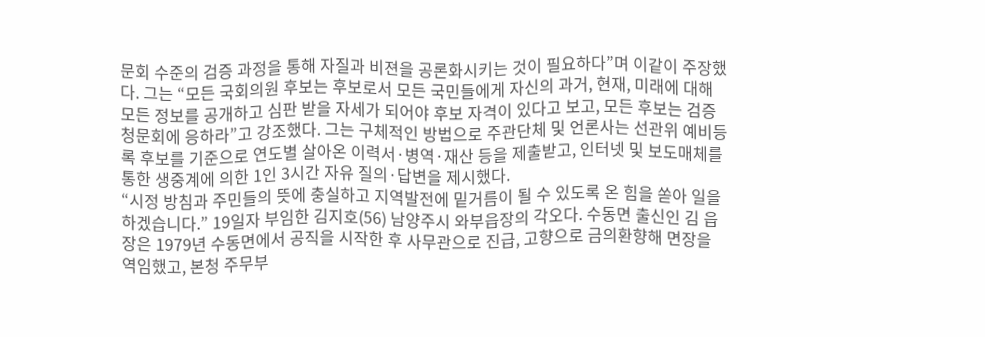문회 수준의 검증 과정을 통해 자질과 비젼을 공론화시키는 것이 필요하다”며 이같이 주장했다. 그는 “모든 국회의원 후보는 후보로서 모든 국민들에게 자신의 과거, 현재, 미래에 대해 모든 정보를 공개하고 심판 받을 자세가 되어야 후보 자격이 있다고 보고, 모든 후보는 검증 청문회에 응하라”고 강조했다. 그는 구체적인 방법으로 주관단체 및 언론사는 선관위 예비등록 후보를 기준으로 연도별 살아온 이력서·병역·재산 등을 제출받고, 인터넷 및 보도매체를 통한 생중계에 의한 1인 3시간 자유 질의·답변을 제시했다.
“시정 방침과 주민들의 뜻에 충실하고 지역발전에 밑거름이 될 수 있도록 온 힘을 쏟아 일을 하겠습니다.” 19일자 부임한 김지호(56) 남양주시 와부읍장의 각오다. 수동면 출신인 김 읍장은 1979년 수동면에서 공직을 시작한 후 사무관으로 진급, 고향으로 금의환향해 면장을 역임했고, 본청 주무부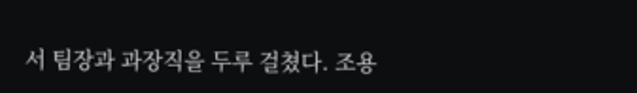서 팀장과 과장직을 두루 걸쳤다. 조용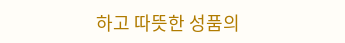하고 따뜻한 성품의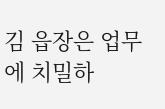김 읍장은 업무에 치밀하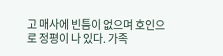고 매사에 빈틈이 없으며 호인으로 정평이 나 있다. 가족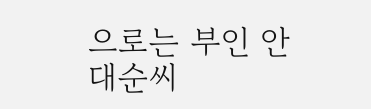으로는 부인 안대순씨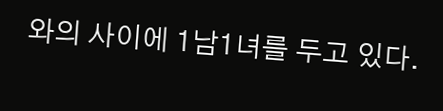와의 사이에 1남1녀를 두고 있다.